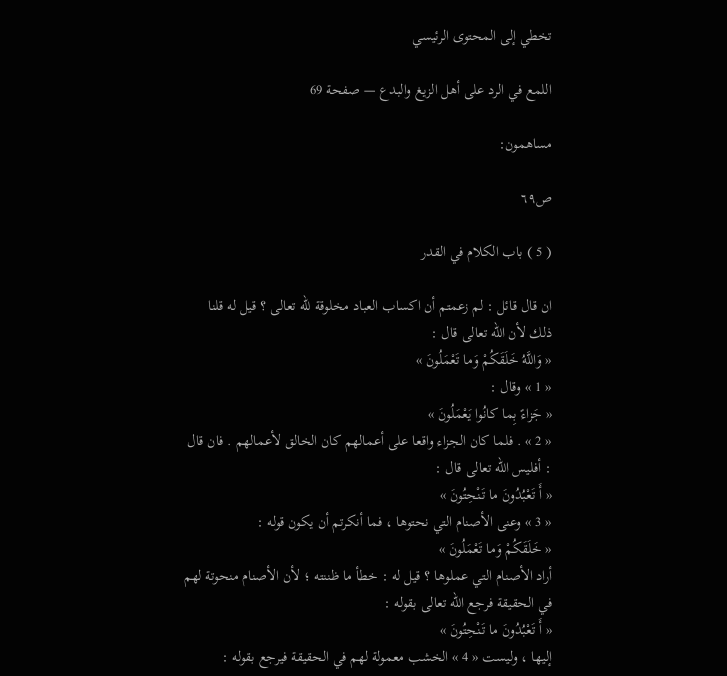تخطي إلى المحتوى الرئيسي

اللمع في الرد على أهل الزيغ والبدع — صفحة 69

مساهمون:

ص٦٩

( 5 ) باب الكلام في القدر

ان قال قائل : لم زعمتم أن اكساب العباد مخلوقة للّه تعالى ؟ قيل له قلنا ذلك لأن اللّه تعالى قال :
« وَاللَّهُ خَلَقَكُمْ وَما تَعْمَلُونَ »
« 1 » وقال :
« جَزاءً بِما كانُوا يَعْمَلُونَ »
« 2 » . فلما كان الجزاء واقعا على أعمالهم كان الخالق لأعمالهم . فان قال : أفليس اللّه تعالى قال :
« أَ تَعْبُدُونَ ما تَنْحِتُونَ »
« 3 » وعنى الأصنام التي نحتوها ، فما أنكرتم أن يكون قوله :
« خَلَقَكُمْ وَما تَعْمَلُونَ »
أراد الأصنام التي عملوها ؟ قيل له : خطأ ما ظننته ؛ لأن الأصنام منحوتة لهم في الحقيقة فرجع اللّه تعالى بقوله :
« أَ تَعْبُدُونَ ما تَنْحِتُونَ »
إليها ، وليست « 4 » الخشب معمولة لهم في الحقيقة فيرجع بقوله :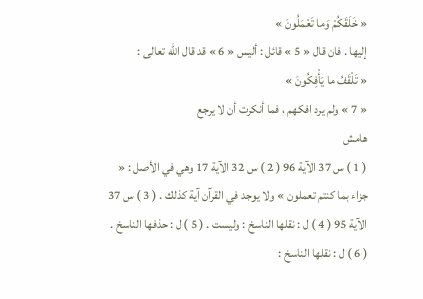« خَلَقَكُمْ وَما تَعْمَلُونَ »
إليها . فان قال « 5 » قائل : أليس « 6 » قد قال اللّه تعالى :
« تَلْقَفُ ما يَأْفِكُونَ »
« 7 » ولم يرد افكهم ، فما أنكرت أن لا يرجع
هامش
( 1 ) س 37 الآية 96 ( 2 ) س 32 الآية 17 وهي في الأصل : « جزاء بما كنتم تعملون » ولا يوجد في القرآن آية كذلك . ( 3 ) س 37 الآية 95 ( 4 ) ل : نقلها الناسخ : وليست . ( 5 ) ل : حذفها الناسخ . ( 6 ) ل : نقلها الناسخ :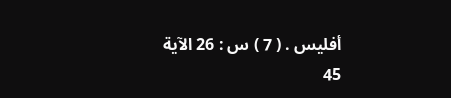أفليس . ( 7 ) س : 26 الآية 45